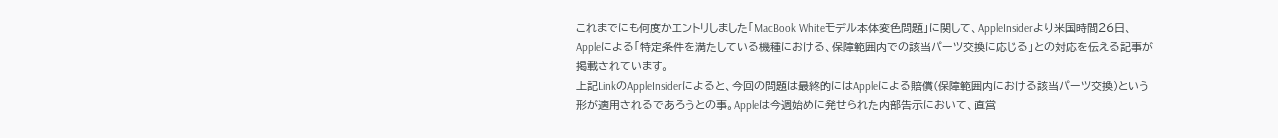これまでにも何度かエントリしました「MacBook Whiteモデル本体変色問題」に関して、AppleInsiderより米国時間26日、Appleによる「特定条件を満たしている機種における、保障範囲内での該当パーツ交換に応じる」との対応を伝える記事が掲載されています。
上記LinkのAppleInsiderによると、今回の問題は最終的にはAppleによる賠償(保障範囲内における該当パーツ交換)という形が適用されるであろうとの事。Appleは今週始めに発せられた内部告示において、直営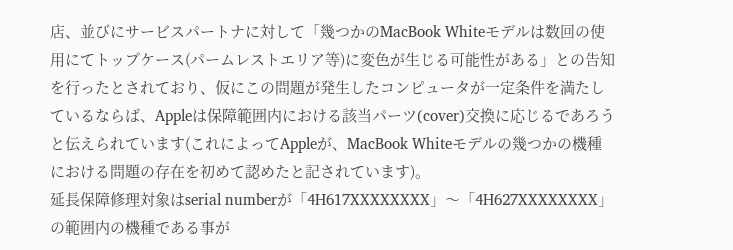店、並びにサービスパートナに対して「幾つかのMacBook Whiteモデルは数回の使用にてトップケース(パームレストエリア等)に変色が生じる可能性がある」との告知を行ったとされており、仮にこの問題が発生したコンピュータが一定条件を満たしているならば、Appleは保障範囲内における該当パーツ(cover)交換に応じるであろうと伝えられています(これによってAppleが、MacBook Whiteモデルの幾つかの機種における問題の存在を初めて認めたと記されています)。
延長保障修理対象はserial numberが「4H617XXXXXXXX」〜「4H627XXXXXXXX」の範囲内の機種である事が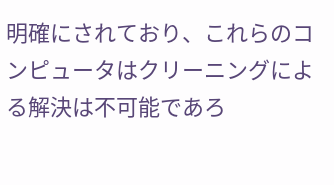明確にされており、これらのコンピュータはクリーニングによる解決は不可能であろ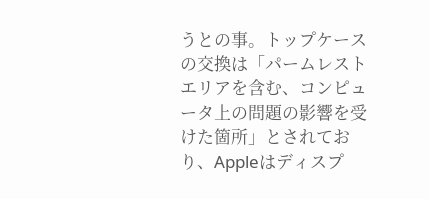うとの事。トップケースの交換は「パームレストエリアを含む、コンピュータ上の問題の影響を受けた箇所」とされており、Appleはディスプ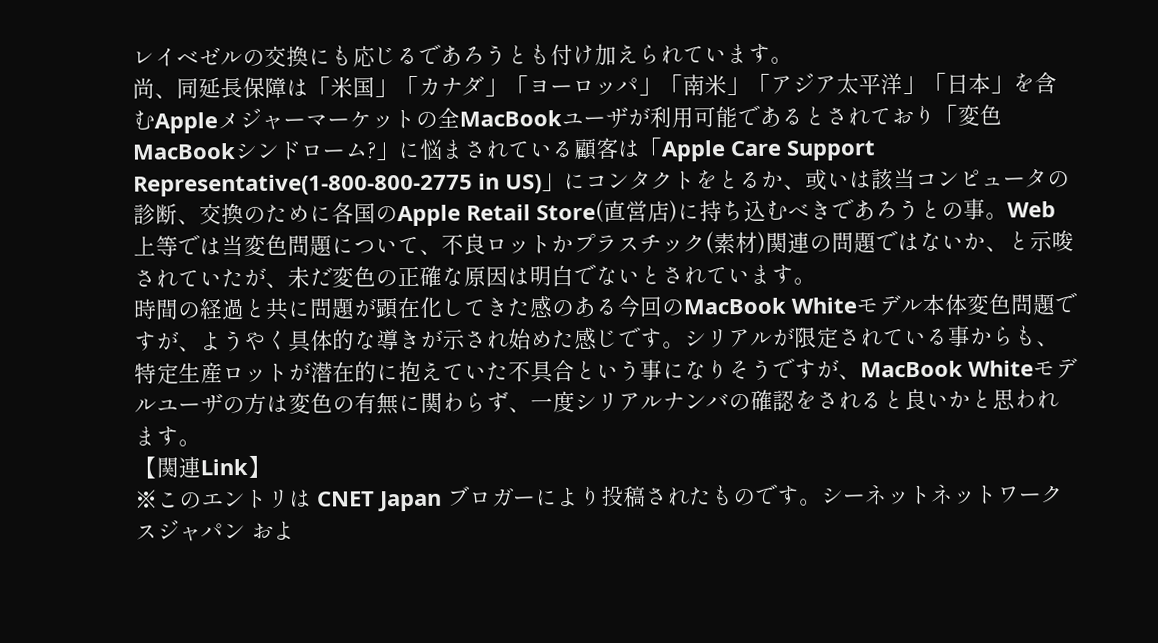レイベゼルの交換にも応じるであろうとも付け加えられています。
尚、同延長保障は「米国」「カナダ」「ヨーロッパ」「南米」「アジア太平洋」「日本」を含むAppleメジャーマーケットの全MacBookユーザが利用可能であるとされており「変色MacBookシンドローム?」に悩まされている顧客は「Apple Care Support Representative(1-800-800-2775 in US)」にコンタクトをとるか、或いは該当コンピュータの診断、交換のために各国のApple Retail Store(直営店)に持ち込むべきであろうとの事。Web上等では当変色問題について、不良ロットかプラスチック(素材)関連の問題ではないか、と示唆されていたが、未だ変色の正確な原因は明白でないとされています。
時間の経過と共に問題が顕在化してきた感のある今回のMacBook Whiteモデル本体変色問題ですが、ようやく具体的な導きが示され始めた感じです。シリアルが限定されている事からも、特定生産ロットが潜在的に抱えていた不具合という事になりそうですが、MacBook Whiteモデルユーザの方は変色の有無に関わらず、一度シリアルナンバの確認をされると良いかと思われます。
【関連Link】
※このエントリは CNET Japan ブロガーにより投稿されたものです。シーネットネットワークスジャパン およ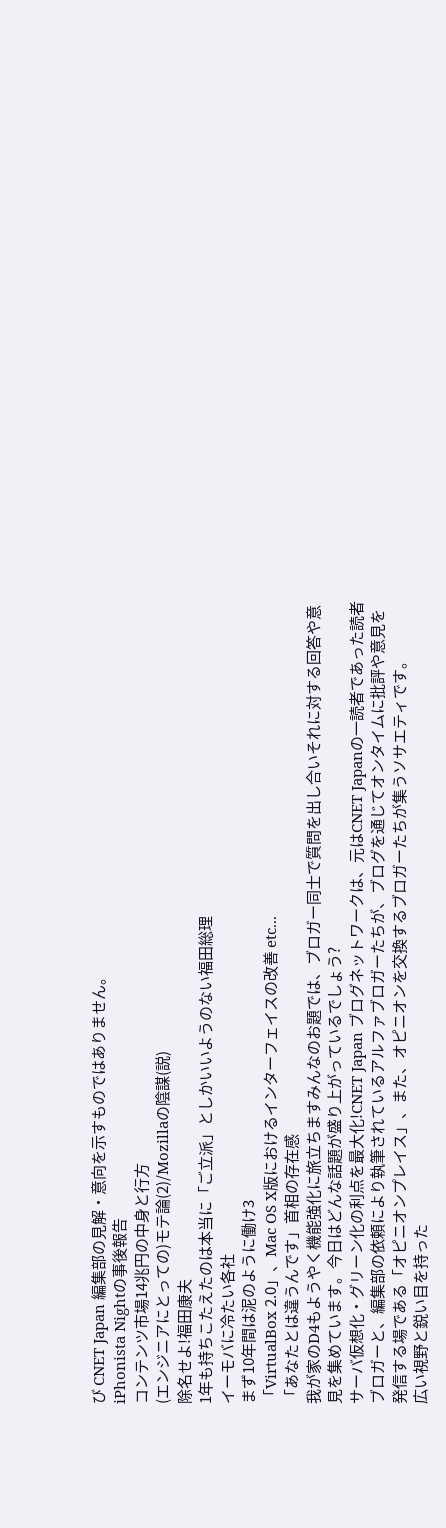び CNET Japan 編集部の見解・意向を示すものではありません。
iPhonista Nightの事後報告
コンテンツ市場14兆円の中身と行方
(エンジニアにとっての)モテ論(2)/Mozillaの陰謀(説)
除名せよ!福田康夫
1年も持ちこたえたのは本当に「ご立派」としかいいようのない福田総理
イーモバに冷たい各社
まず10年間は泥のように働け3
「VirtualBox 2.0」、Mac OS X版におけるインターフェイスの改善 etc...
「あなたとは違うんです」首相の存在感
我が家のD4もようやく機能強化に旅立ちますみんなのお題では、ブロガー同士で質問を出し合いそれに対する回答や意見を集めています。今日はどんな話題が盛り上がっているでしょう?
サーバ仮想化・グリーン化の利点を最大化!CNET Japan ブログネットワークは、元はCNET Japanの一読者であった読者ブロガーと、編集部の依頼により執筆されているアルファブロガーたちが、ブログを通じてオンタイムに批評や意見を発信する場である「オピニオンプレイス」、また、オピニオンを交換するブロガーたちが集うソサエティです。
広い視野と鋭い目を持った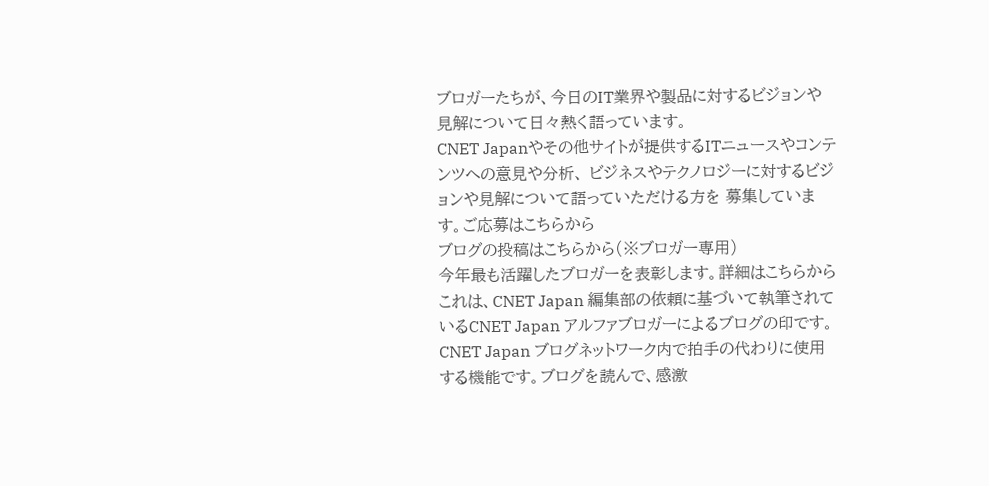ブロガーたちが、今日のIT業界や製品に対するビジョンや見解について日々熱く語っています。
CNET Japanやその他サイトが提供するITニュースやコンテンツへの意見や分析、 ビジネスやテクノロジーに対するビジョンや見解について語っていただける方を 募集しています。ご応募はこちらから
ブログの投稿はこちらから(※ブロガー専用)
今年最も活躍したブロガーを表彰します。詳細はこちらから
これは、CNET Japan 編集部の依頼に基づいて執筆されているCNET Japan アルファブロガーによるブログの印です。
CNET Japan ブログネットワーク内で拍手の代わりに使用する機能です。ブログを読んで、感激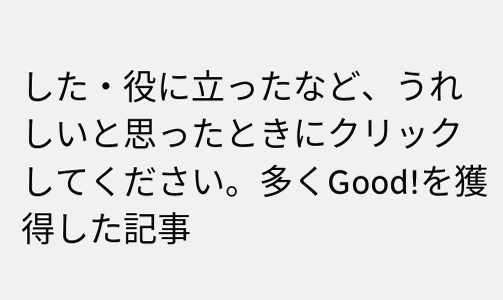した・役に立ったなど、うれしいと思ったときにクリックしてください。多くGood!を獲得した記事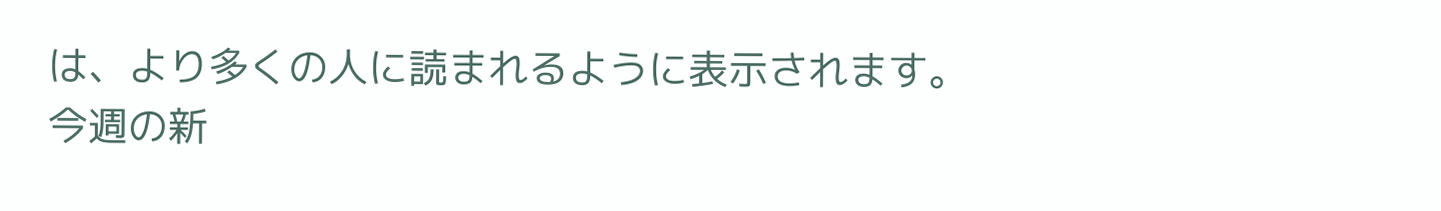は、より多くの人に読まれるように表示されます。
今週の新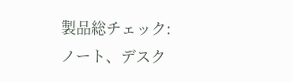製品総チェック:ノート、デスク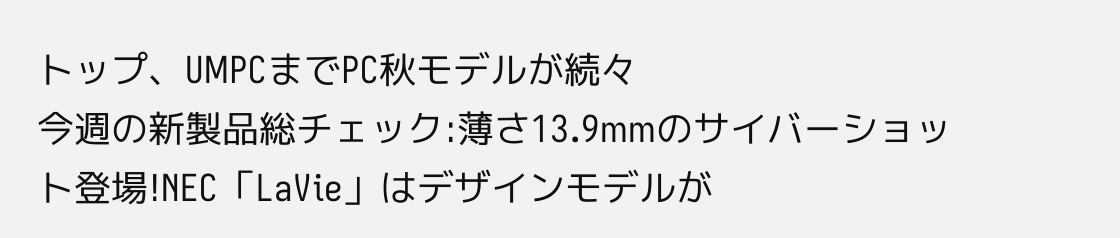トップ、UMPCまでPC秋モデルが続々
今週の新製品総チェック:薄さ13.9mmのサイバーショット登場!NEC「LaVie」はデザインモデルが